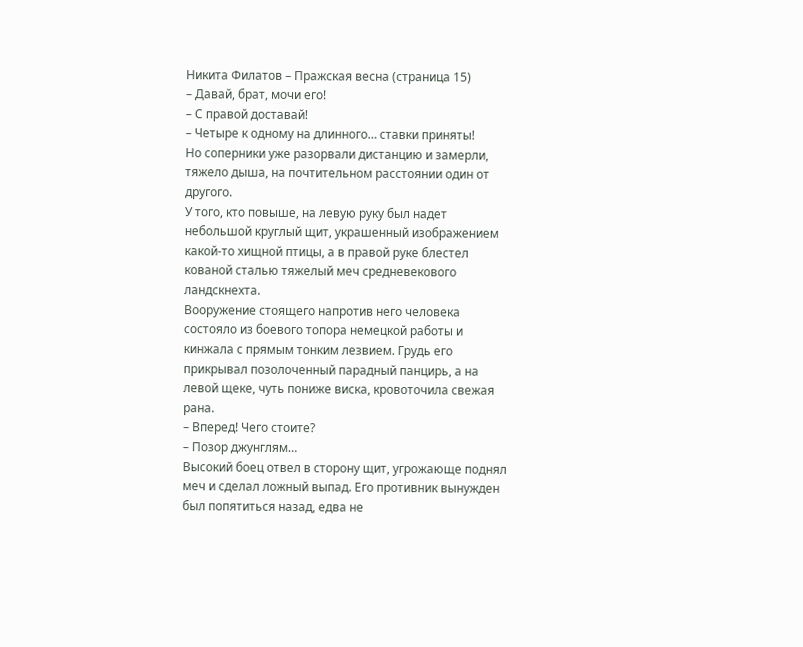Никита Филатов – Пражская весна (страница 15)
– Давай, брат, мочи его!
– С правой доставай!
– Четыре к одному на длинного… ставки приняты!
Но соперники уже разорвали дистанцию и замерли, тяжело дыша, на почтительном расстоянии один от другого.
У того, кто повыше, на левую руку был надет небольшой круглый щит, украшенный изображением какой-то хищной птицы, а в правой руке блестел кованой сталью тяжелый меч средневекового ландскнехта.
Вооружение стоящего напротив него человека состояло из боевого топора немецкой работы и кинжала с прямым тонким лезвием. Грудь его прикрывал позолоченный парадный панцирь, а на левой щеке, чуть пониже виска, кровоточила свежая рана.
– Вперед! Чего стоите?
– Позор джунглям…
Высокий боец отвел в сторону щит, угрожающе поднял меч и сделал ложный выпад. Его противник вынужден был попятиться назад, едва не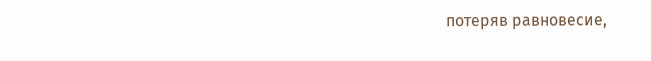потеряв равновесие,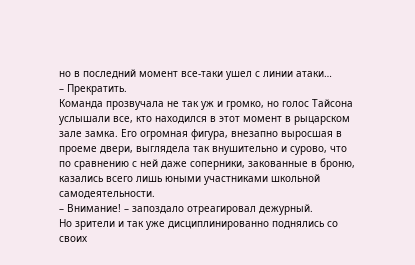но в последний момент все-таки ушел с линии атаки…
– Прекратить.
Команда прозвучала не так уж и громко, но голос Тайсона услышали все, кто находился в этот момент в рыцарском зале замка. Его огромная фигура, внезапно выросшая в проеме двери, выглядела так внушительно и сурово, что по сравнению с ней даже соперники, закованные в броню, казались всего лишь юными участниками школьной самодеятельности.
– Внимание! – запоздало отреагировал дежурный.
Но зрители и так уже дисциплинированно поднялись со своих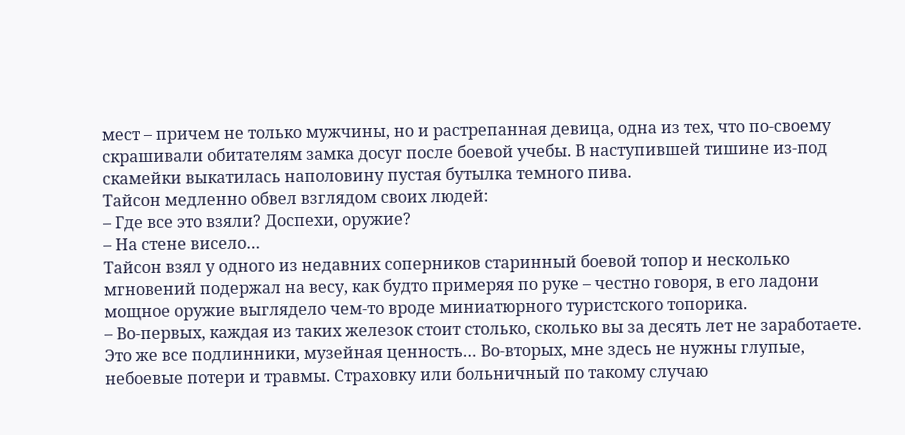мест – причем не только мужчины, но и растрепанная девица, одна из тех, что по-своему скрашивали обитателям замка досуг после боевой учебы. В наступившей тишине из-под скамейки выкатилась наполовину пустая бутылка темного пива.
Тайсон медленно обвел взглядом своих людей:
– Где все это взяли? Доспехи, оружие?
– На стене висело…
Тайсон взял у одного из недавних соперников старинный боевой топор и несколько мгновений подержал на весу, как будто примеряя по руке – честно говоря, в его ладони мощное оружие выглядело чем-то вроде миниатюрного туристского топорика.
– Во-первых, каждая из таких железок стоит столько, сколько вы за десять лет не заработаете. Это же все подлинники, музейная ценность… Во-вторых, мне здесь не нужны глупые, небоевые потери и травмы. Страховку или больничный по такому случаю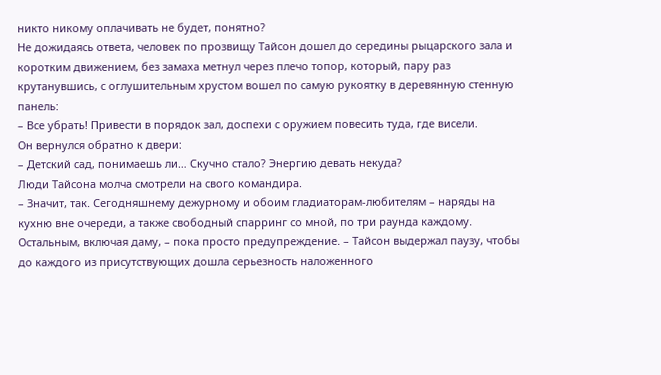никто никому оплачивать не будет, понятно?
Не дожидаясь ответа, человек по прозвищу Тайсон дошел до середины рыцарского зала и коротким движением, без замаха метнул через плечо топор, который, пару раз крутанувшись, с оглушительным хрустом вошел по самую рукоятку в деревянную стенную панель:
– Все убрать! Привести в порядок зал, доспехи с оружием повесить туда, где висели.
Он вернулся обратно к двери:
– Детский сад, понимаешь ли… Скучно стало? Энергию девать некуда?
Люди Тайсона молча смотрели на свого командира.
– Значит, так. Сегодняшнему дежурному и обоим гладиаторам-любителям – наряды на кухню вне очереди, а также свободный спарринг со мной, по три раунда каждому. Остальным, включая даму, – пока просто предупреждение. – Тайсон выдержал паузу, чтобы до каждого из присутствующих дошла серьезность наложенного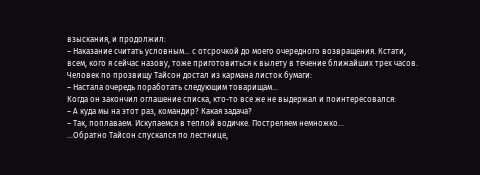взыскания, и продолжил:
– Наказание считать условным… с отсрочкой до моего очередного возвращения. Кстати, всем, кого я сейчас назову, тоже приготовиться к вылету в течение ближайших трех часов.
Человек по прозвищу Тайсон достал из кармана листок бумаги:
– Настала очередь поработать следующим товарищам…
Когда он закончил оглашение списка, кто-то все же не выдержал и поинтересовался:
– А куда мы на этот раз, командир? Какая задача?
– Так, поплаваем. Искупаемся в теплой водичке. Постреляем немножко…
…Обратно Тайсон спускался по лестнице,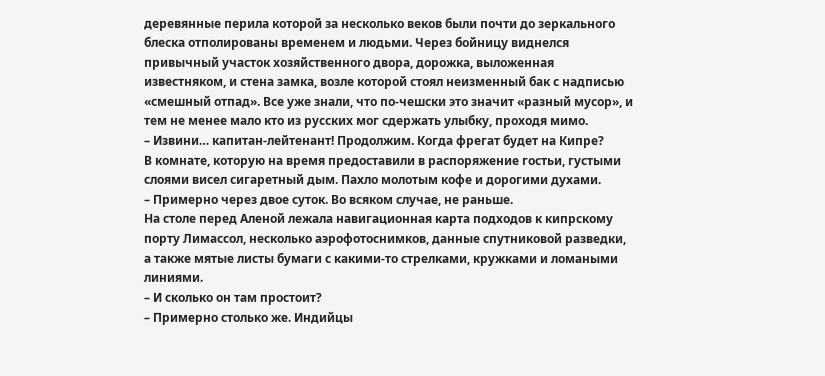деревянные перила которой за несколько веков были почти до зеркального блеска отполированы временем и людьми. Через бойницу виднелся привычный участок хозяйственного двора, дорожка, выложенная известняком, и стена замка, возле которой стоял неизменный бак с надписью «смешный отпад». Все уже знали, что по-чешски это значит «разный мусор», и тем не менее мало кто из русских мог сдержать улыбку, проходя мимо.
– Извини… капитан-лейтенант! Продолжим. Когда фрегат будет на Кипре?
В комнате, которую на время предоставили в распоряжение гостьи, густыми слоями висел сигаретный дым. Пахло молотым кофе и дорогими духами.
– Примерно через двое суток. Во всяком случае, не раньше.
На столе перед Аленой лежала навигационная карта подходов к кипрскому порту Лимассол, несколько аэрофотоснимков, данные спутниковой разведки, а также мятые листы бумаги с какими-то стрелками, кружками и ломаными линиями.
– И сколько он там простоит?
– Примерно столько же. Индийцы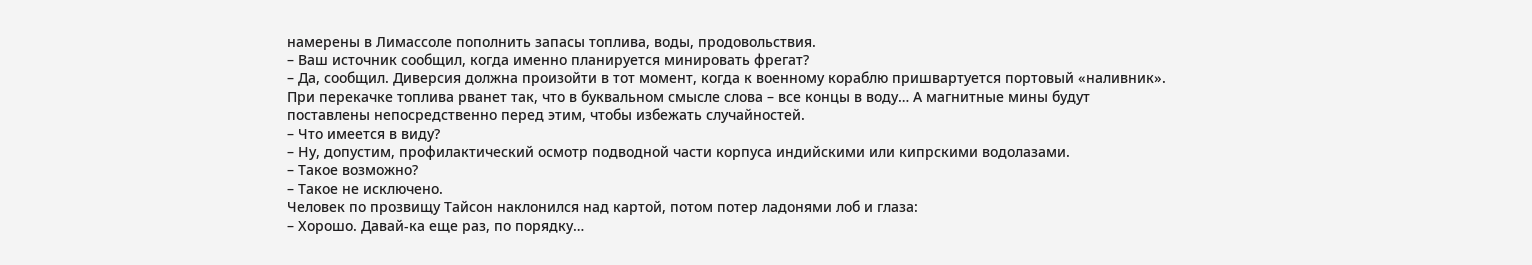намерены в Лимассоле пополнить запасы топлива, воды, продовольствия.
– Ваш источник сообщил, когда именно планируется минировать фрегат?
– Да, сообщил. Диверсия должна произойти в тот момент, когда к военному кораблю пришвартуется портовый «наливник». При перекачке топлива рванет так, что в буквальном смысле слова – все концы в воду… А магнитные мины будут поставлены непосредственно перед этим, чтобы избежать случайностей.
– Что имеется в виду?
– Ну, допустим, профилактический осмотр подводной части корпуса индийскими или кипрскими водолазами.
– Такое возможно?
– Такое не исключено.
Человек по прозвищу Тайсон наклонился над картой, потом потер ладонями лоб и глаза:
– Хорошо. Давай-ка еще раз, по порядку…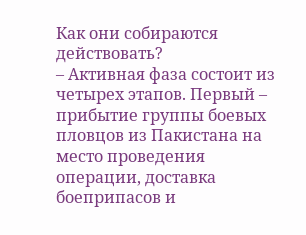Как они собираются действовать?
– Активная фаза состоит из четырех этапов. Первый – прибытие группы боевых пловцов из Пакистана на место проведения операции, доставка боеприпасов и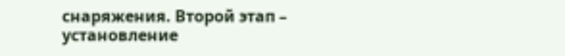снаряжения. Второй этап – установление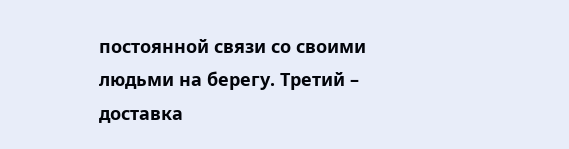постоянной связи со своими людьми на берегу. Третий – доставка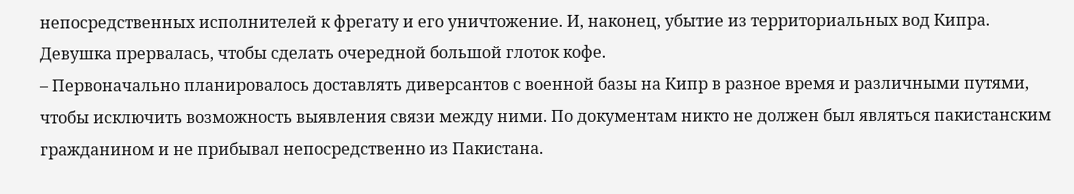непосредственных исполнителей к фрегату и его уничтожение. И, наконец, убытие из территориальных вод Кипра.
Девушка прервалась, чтобы сделать очередной большой глоток кофе.
– Первоначально планировалось доставлять диверсантов с военной базы на Кипр в разное время и различными путями, чтобы исключить возможность выявления связи между ними. По документам никто не должен был являться пакистанским гражданином и не прибывал непосредственно из Пакистана.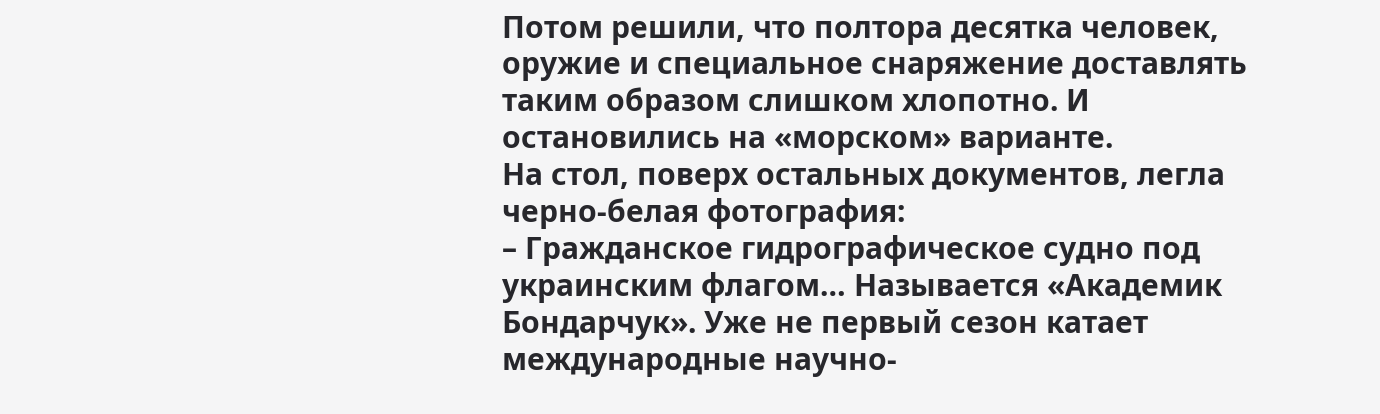Потом решили, что полтора десятка человек, оружие и специальное снаряжение доставлять таким образом слишком хлопотно. И остановились на «морском» варианте.
На стол, поверх остальных документов, легла черно-белая фотография:
– Гражданское гидрографическое судно под украинским флагом… Называется «Академик Бондарчук». Уже не первый сезон катает международные научно-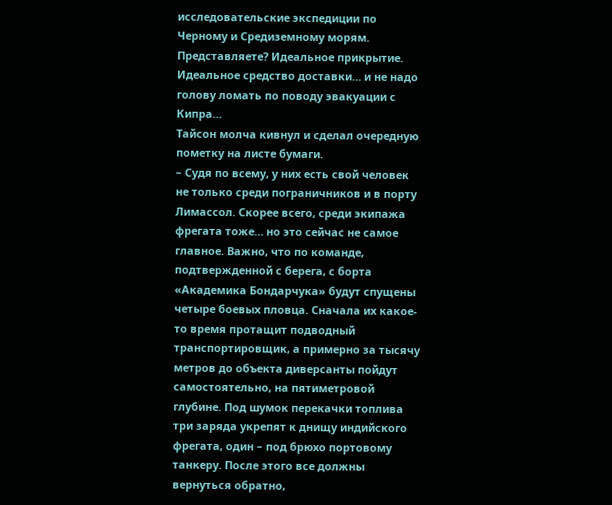исследовательские экспедиции по Черному и Средиземному морям. Представляете? Идеальное прикрытие. Идеальное средство доставки… и не надо голову ломать по поводу эвакуации с Кипра…
Тайсон молча кивнул и сделал очередную пометку на листе бумаги.
– Судя по всему, у них есть свой человек не только среди пограничников и в порту Лимассол. Скорее всего, среди экипажа фрегата тоже… но это сейчас не самое главное. Важно, что по команде, подтвержденной с берега, с борта «Академика Бондарчука» будут спущены четыре боевых пловца. Сначала их какое-то время протащит подводный транспортировщик, а примерно за тысячу метров до объекта диверсанты пойдут самостоятельно, на пятиметровой глубине. Под шумок перекачки топлива три заряда укрепят к днищу индийского фрегата, один – под брюхо портовому танкеру. После этого все должны вернуться обратно,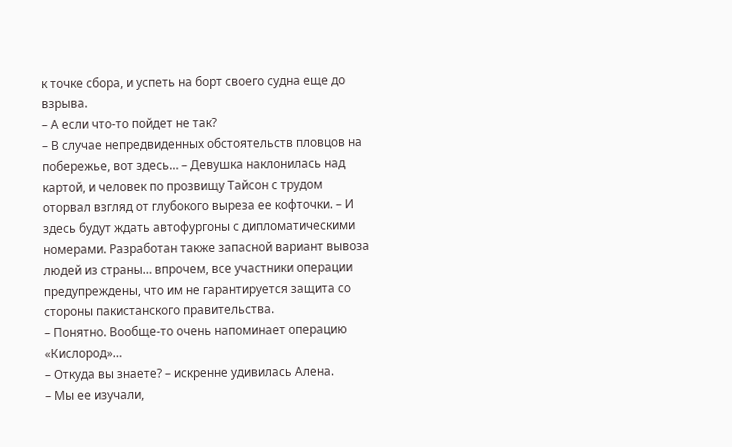к точке сбора, и успеть на борт своего судна еще до взрыва.
– А если что-то пойдет не так?
– В случае непредвиденных обстоятельств пловцов на побережье, вот здесь… – Девушка наклонилась над картой, и человек по прозвищу Тайсон с трудом оторвал взгляд от глубокого выреза ее кофточки. – И здесь будут ждать автофургоны с дипломатическими номерами. Разработан также запасной вариант вывоза людей из страны… впрочем, все участники операции предупреждены, что им не гарантируется защита со стороны пакистанского правительства.
– Понятно. Вообще-то очень напоминает операцию «Кислород»…
– Откуда вы знаете? – искренне удивилась Алена.
– Мы ее изучали,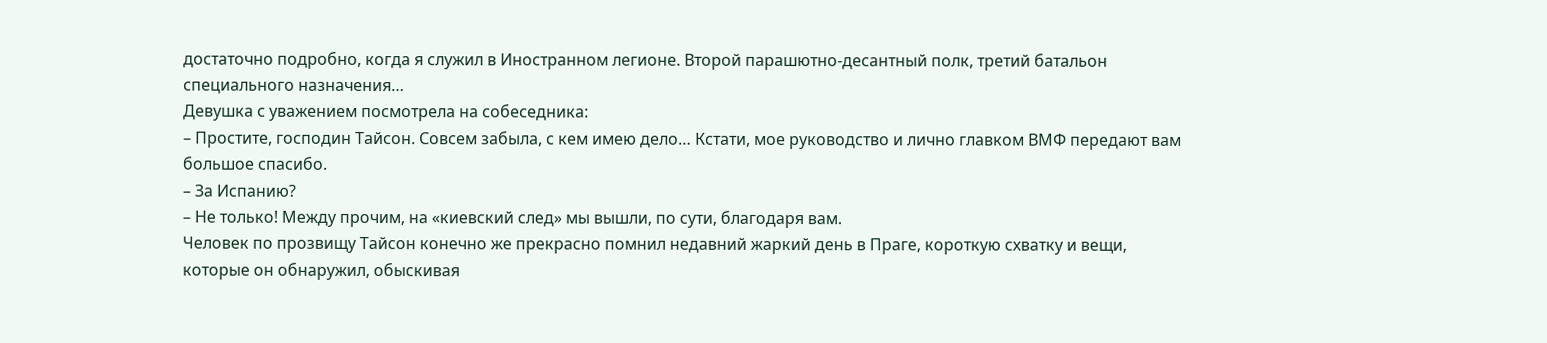достаточно подробно, когда я служил в Иностранном легионе. Второй парашютно-десантный полк, третий батальон специального назначения…
Девушка с уважением посмотрела на собеседника:
– Простите, господин Тайсон. Совсем забыла, с кем имею дело… Кстати, мое руководство и лично главком ВМФ передают вам большое спасибо.
– За Испанию?
– Не только! Между прочим, на «киевский след» мы вышли, по сути, благодаря вам.
Человек по прозвищу Тайсон конечно же прекрасно помнил недавний жаркий день в Праге, короткую схватку и вещи, которые он обнаружил, обыскивая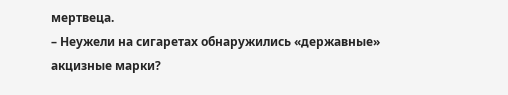мертвеца.
– Неужели на сигаретах обнаружились «державные» акцизные марки?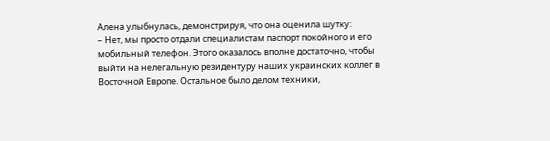Алена улыбнулась, демонстрируя, что она оценила шутку:
– Нет, мы просто отдали специалистам паспорт покойного и его мобильный телефон. Этого оказалось вполне достаточно, чтобы выйти на нелегальную резидентуру наших украинских коллег в Восточной Европе. Остальное было делом техники,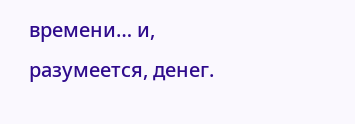времени… и, разумеется, денег.